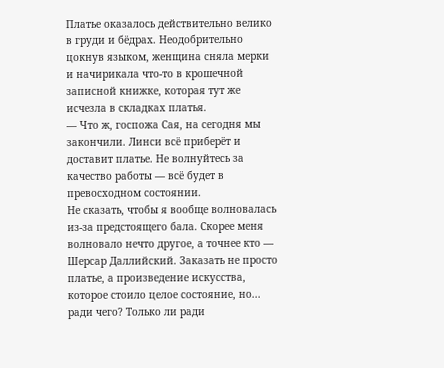Платье оказалось действительно велико в груди и бёдрах. Неодобрительно цокнув языком, женщина сняла мерки и начирикала что-то в крошечной записной книжке, которая тут же исчезла в складках платья.
— Что ж, госпожа Сая, на сегодня мы закончили. Линси всё приберёт и доставит платье. Не волнуйтесь за качество работы — всё будет в превосходном состоянии.
Не сказать, чтобы я вообще волновалась из-за предстоящего бала. Скорее меня волновало нечто другое, а точнее кто — Шерсар Даллийский. Заказать не просто платье, а произведение искусства, которое стоило целое состояние, но... ради чего? Только ли ради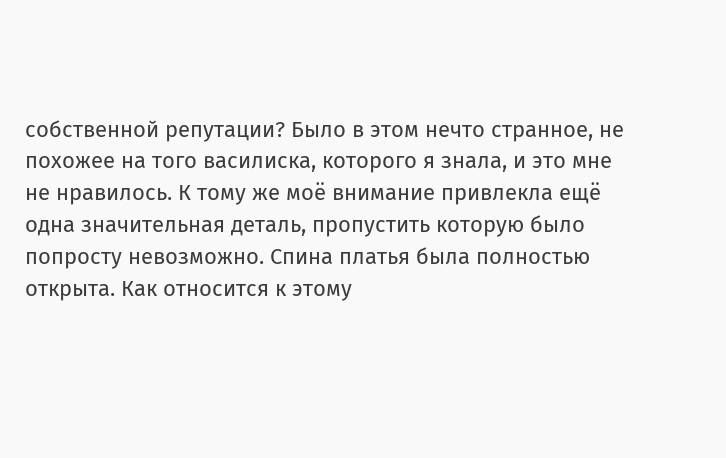собственной репутации? Было в этом нечто странное, не похожее на того василиска, которого я знала, и это мне не нравилось. К тому же моё внимание привлекла ещё одна значительная деталь, пропустить которую было попросту невозможно. Спина платья была полностью открыта. Как относится к этому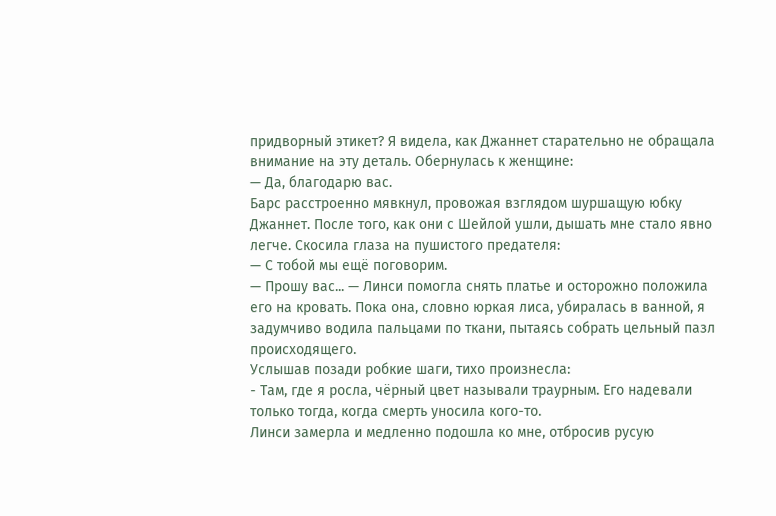придворный этикет? Я видела, как Джаннет старательно не обращала внимание на эту деталь. Обернулась к женщине:
— Да, благодарю вас.
Барс расстроенно мявкнул, провожая взглядом шуршащую юбку Джаннет. После того, как они с Шейлой ушли, дышать мне стало явно легче. Скосила глаза на пушистого предателя:
— С тобой мы ещё поговорим.
— Прошу вас... — Линси помогла снять платье и осторожно положила его на кровать. Пока она, словно юркая лиса, убиралась в ванной, я задумчиво водила пальцами по ткани, пытаясь собрать цельный пазл происходящего.
Услышав позади робкие шаги, тихо произнесла:
- Там, где я росла, чёрный цвет называли траурным. Его надевали только тогда, когда смерть уносила кого-то.
Линси замерла и медленно подошла ко мне, отбросив русую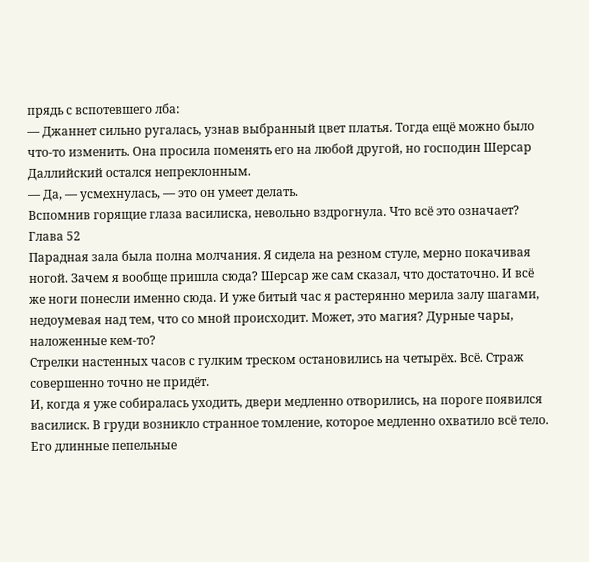прядь с вспотевшего лба:
— Джаннет сильно ругалась, узнав выбранный цвет платья. Тогда ещё можно было что-то изменить. Она просила поменять его на любой другой, но господин Шерсар Даллийский остался непреклонным.
— Да, — усмехнулась, — это он умеет делать.
Вспомнив горящие глаза василиска, невольно вздрогнула. Что всё это означает?
Глава 52
Парадная зала была полна молчания. Я сидела на резном стуле, мерно покачивая ногой. Зачем я вообще пришла сюда? Шерсар же сам сказал, что достаточно. И всё же ноги понесли именно сюда. И уже битый час я растерянно мерила залу шагами, недоумевая над тем, что со мной происходит. Может, это магия? Дурные чары, наложенные кем-то?
Стрелки настенных часов с гулким треском остановились на четырёх. Всё. Страж совершенно точно не придёт.
И, когда я уже собиралась уходить, двери медленно отворились, на пороге появился василиск. В груди возникло странное томление, которое медленно охватило всё тело.
Его длинные пепельные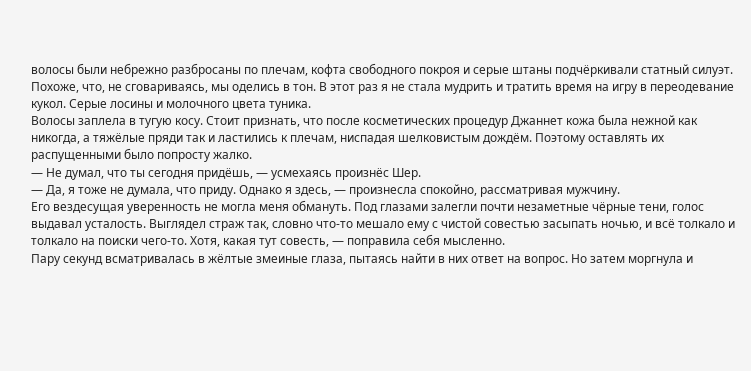волосы были небрежно разбросаны по плечам, кофта свободного покроя и серые штаны подчёркивали статный силуэт. Похоже, что, не сговариваясь, мы оделись в тон. В этот раз я не стала мудрить и тратить время на игру в переодевание кукол. Серые лосины и молочного цвета туника.
Волосы заплела в тугую косу. Стоит признать, что после косметических процедур Джаннет кожа была нежной как никогда, а тяжёлые пряди так и ластились к плечам, ниспадая шелковистым дождём. Поэтому оставлять их распущенными было попросту жалко.
— Не думал, что ты сегодня придёшь, — усмехаясь произнёс Шер.
— Да, я тоже не думала, что приду. Однако я здесь, — произнесла спокойно, рассматривая мужчину.
Его вездесущая уверенность не могла меня обмануть. Под глазами залегли почти незаметные чёрные тени, голос выдавал усталость. Выглядел страж так, словно что-то мешало ему с чистой совестью засыпать ночью, и всё толкало и толкало на поиски чего-то. Хотя, какая тут совесть, — поправила себя мысленно.
Пару секунд всматривалась в жёлтые змеиные глаза, пытаясь найти в них ответ на вопрос. Но затем моргнула и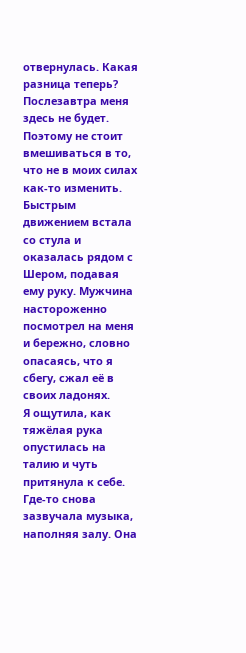отвернулась. Какая разница теперь? Послезавтра меня здесь не будет. Поэтому не стоит вмешиваться в то, что не в моих силах как-то изменить.
Быстрым движением встала со стула и оказалась рядом с Шером, подавая ему руку. Мужчина настороженно посмотрел на меня и бережно, словно опасаясь, что я сбегу, сжал её в своих ладонях.
Я ощутила, как тяжёлая рука опустилась на талию и чуть притянула к себе. Где-то снова зазвучала музыка, наполняя залу. Она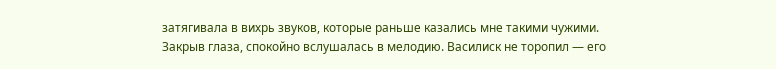затягивала в вихрь звуков, которые раньше казались мне такими чужими. Закрыв глаза, спокойно вслушалась в мелодию. Василиск не торопил — его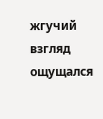жгучий взгляд ощущался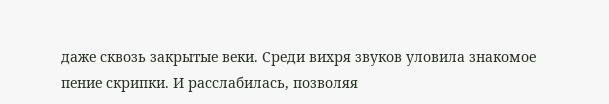даже сквозь закрытые веки. Среди вихря звуков уловила знакомое пение скрипки. И расслабилась, позволяя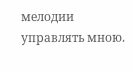мелодии управлять мною.